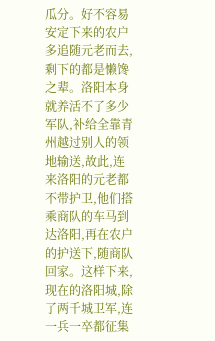瓜分。好不容易安定下来的农户多追随元老而去,剩下的都是懒馋之辈。洛阳本身就养活不了多少军队,补给全靠青州越过别人的领地输送,故此,连来洛阳的元老都不带护卫,他们搭乘商队的车马到达洛阳,再在农户的护送下,随商队回家。这样下来,现在的洛阳城,除了两千城卫军,连一兵一卒都征集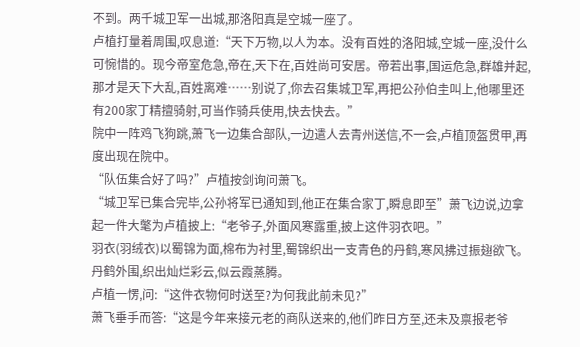不到。两千城卫军一出城,那洛阳真是空城一座了。
卢植打量着周围,叹息道:“天下万物,以人为本。没有百姓的洛阳城,空城一座,没什么可惋惜的。现今帝室危急,帝在,天下在,百姓尚可安居。帝若出事,国运危急,群雄并起,那才是天下大乱,百姓离难……别说了,你去召集城卫军,再把公孙伯圭叫上,他哪里还有200家丁精擅骑射,可当作骑兵使用,快去快去。”
院中一阵鸡飞狗跳,萧飞一边集合部队,一边遣人去青州送信,不一会,卢植顶盔贯甲,再度出现在院中。
“队伍集合好了吗?”卢植按剑询问萧飞。
“城卫军已集合完毕,公孙将军已通知到,他正在集合家丁,瞬息即至”萧飞边说,边拿起一件大氅为卢植披上:“老爷子,外面风寒露重,披上这件羽衣吧。”
羽衣(羽绒衣)以蜀锦为面,棉布为衬里,蜀锦织出一支青色的丹鹤,寒风拂过振翅欲飞。丹鹤外围,织出灿烂彩云,似云霞蒸腾。
卢植一愣,问:“这件衣物何时送至?为何我此前未见?”
萧飞垂手而答:“这是今年来接元老的商队送来的,他们昨日方至,还未及禀报老爷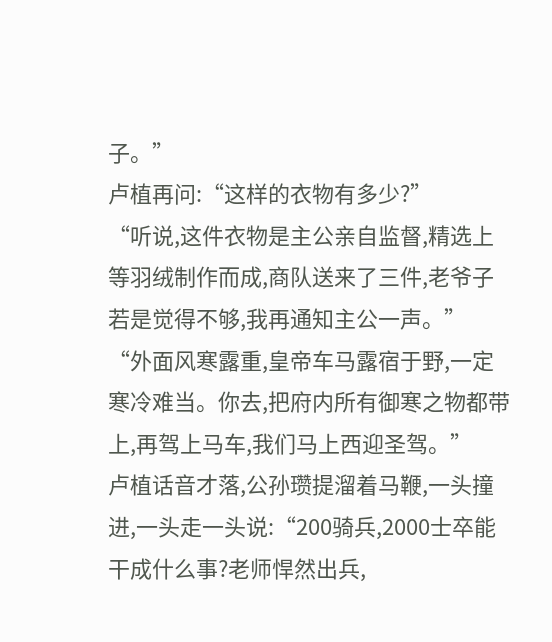子。”
卢植再问:“这样的衣物有多少?”
“听说,这件衣物是主公亲自监督,精选上等羽绒制作而成,商队送来了三件,老爷子若是觉得不够,我再通知主公一声。”
“外面风寒露重,皇帝车马露宿于野,一定寒冷难当。你去,把府内所有御寒之物都带上,再驾上马车,我们马上西迎圣驾。”
卢植话音才落,公孙瓒提溜着马鞭,一头撞进,一头走一头说:“200骑兵,2000士卒能干成什么事?老师悍然出兵,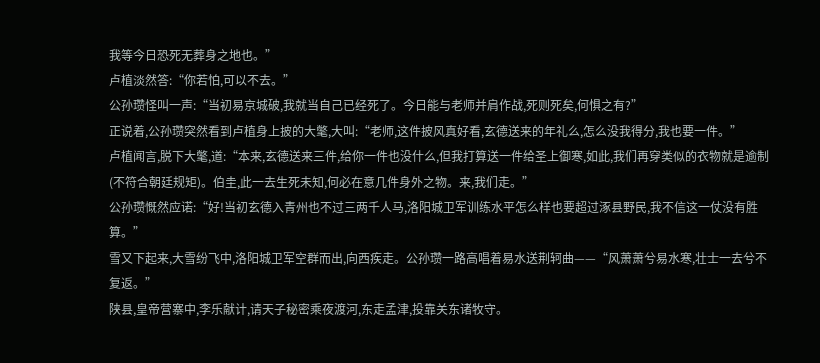我等今日恐死无葬身之地也。”
卢植淡然答:“你若怕,可以不去。”
公孙瓒怪叫一声:“当初易京城破,我就当自己已经死了。今日能与老师并肩作战,死则死矣,何惧之有?”
正说着,公孙瓒突然看到卢植身上披的大氅,大叫:“老师,这件披风真好看,玄德送来的年礼么,怎么没我得分,我也要一件。”
卢植闻言,脱下大氅,道:“本来,玄德送来三件,给你一件也没什么,但我打算送一件给圣上御寒,如此,我们再穿类似的衣物就是逾制(不符合朝廷规矩)。伯圭,此一去生死未知,何必在意几件身外之物。来,我们走。”
公孙瓒慨然应诺:“好!当初玄德入青州也不过三两千人马,洛阳城卫军训练水平怎么样也要超过涿县野民,我不信这一仗没有胜算。”
雪又下起来,大雪纷飞中,洛阳城卫军空群而出,向西疾走。公孙瓒一路高唱着易水送荆轲曲——“风萧萧兮易水寒,壮士一去兮不复返。”
陕县,皇帝营寨中,李乐献计,请天子秘密乘夜渡河,东走孟津,投靠关东诸牧守。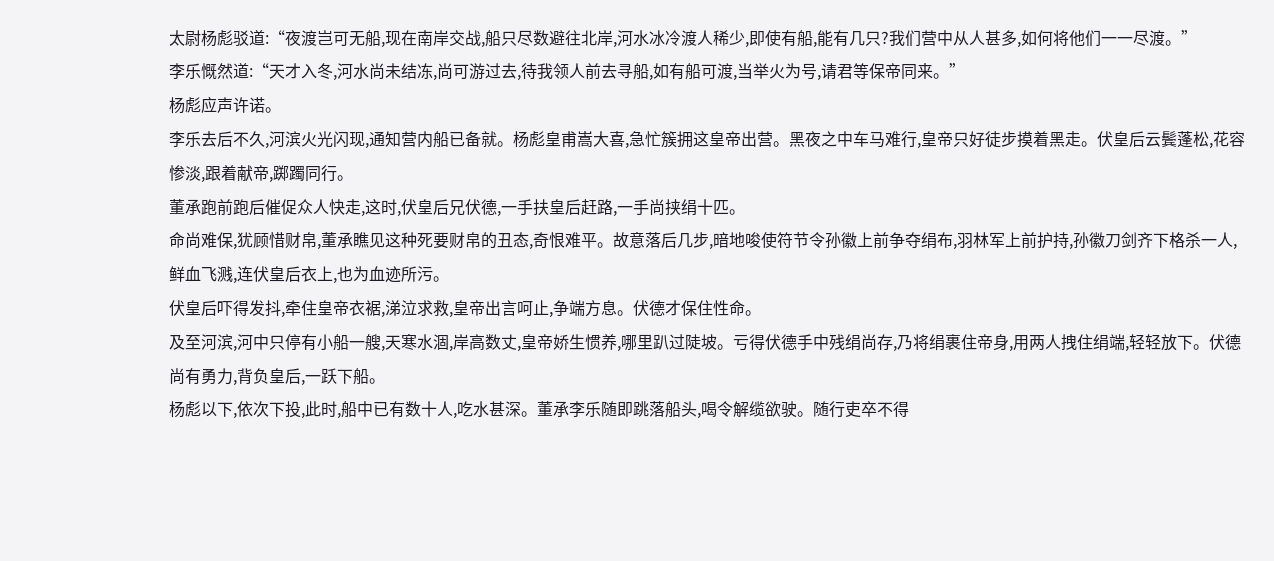太尉杨彪驳道:“夜渡岂可无船,现在南岸交战,船只尽数避往北岸,河水冰冷渡人稀少,即使有船,能有几只?我们营中从人甚多,如何将他们一一尽渡。”
李乐慨然道:“天才入冬,河水尚未结冻,尚可游过去,待我领人前去寻船,如有船可渡,当举火为号,请君等保帝同来。”
杨彪应声许诺。
李乐去后不久,河滨火光闪现,通知营内船已备就。杨彪皇甫嵩大喜,急忙簇拥这皇帝出营。黑夜之中车马难行,皇帝只好徒步摸着黑走。伏皇后云鬓蓬松,花容惨淡,跟着献帝,踯躅同行。
董承跑前跑后催促众人快走,这时,伏皇后兄伏德,一手扶皇后赶路,一手尚挟绢十匹。
命尚难保,犹顾惜财帛,董承瞧见这种死要财帛的丑态,奇恨难平。故意落后几步,暗地唆使符节令孙徽上前争夺绢布,羽林军上前护持,孙徽刀剑齐下格杀一人,鲜血飞溅,连伏皇后衣上,也为血迹所污。
伏皇后吓得发抖,牵住皇帝衣裾,涕泣求救,皇帝出言呵止,争端方息。伏德才保住性命。
及至河滨,河中只停有小船一艘,天寒水涸,岸高数丈,皇帝娇生惯养,哪里趴过陡坡。亏得伏德手中残绢尚存,乃将绢裹住帝身,用两人拽住绢端,轻轻放下。伏德尚有勇力,背负皇后,一跃下船。
杨彪以下,依次下投,此时,船中已有数十人,吃水甚深。董承李乐随即跳落船头,喝令解缆欲驶。随行吏卒不得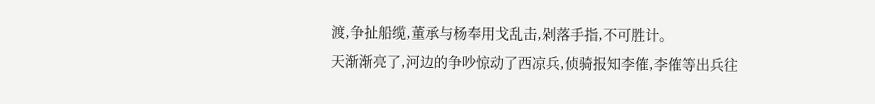渡,争扯船缆,董承与杨奉用戈乱击,剁落手指,不可胜计。
天渐渐亮了,河边的争吵惊动了西凉兵,侦骑报知李傕,李傕等出兵往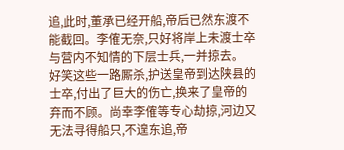追,此时,董承已经开船,帝后已然东渡不能截回。李傕无奈,只好将岸上未渡士卒与营内不知情的下层士兵,一并掠去。
好笑这些一路厮杀,护送皇帝到达陕县的士卒,付出了巨大的伤亡,换来了皇帝的弃而不顾。尚幸李傕等专心劫掠,河边又无法寻得船只,不遑东追,帝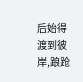后始得渡到彼岸,踉跄